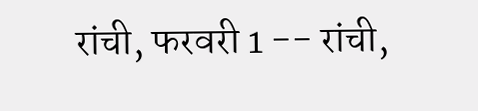रांची, फरवरी 1 -- रांची,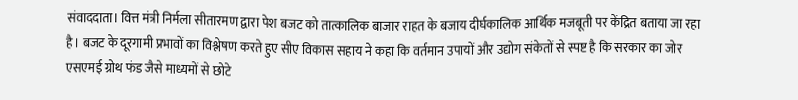संवाददाता। वित्त मंत्री निर्मला सीतारमण द्वारा पेश बजट को तात्कालिक बाजार राहत के बजाय दीर्घकालिक आर्थिक मजबूती पर केंद्रित बताया जा रहा है। बजट के दूरगामी प्रभावों का विश्लेषण करते हुए सीए विकास सहाय ने कहा कि वर्तमान उपायों और उद्योग संकेतों से स्पष्ट है कि सरकार का जोर एसएमई ग्रोथ फंड जैसे माध्यमों से छोटे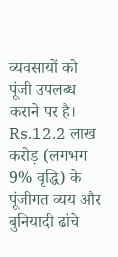व्यवसायों को पूंजी उपलब्ध कराने पर है। Rs.12.2 लाख करोड़ (लगभग 9% वृद्धि) के पूंजीगत व्यय और बुनियादी ढांचे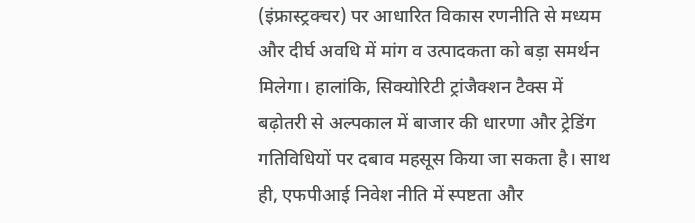(इंफ्रास्ट्रक्चर) पर आधारित विकास रणनीति से मध्यम और दीर्घ अवधि में मांग व उत्पादकता को बड़ा समर्थन मिलेगा। हालांकि, सिक्योरिटी ट्रांजैक्शन टैक्स में बढ़ोतरी से अल्पकाल में बाजार की धारणा और ट्रेडिंग गतिविधियों पर दबाव महसूस किया जा सकता है। साथ ही, एफपीआई निवेश नीति में स्पष्टता और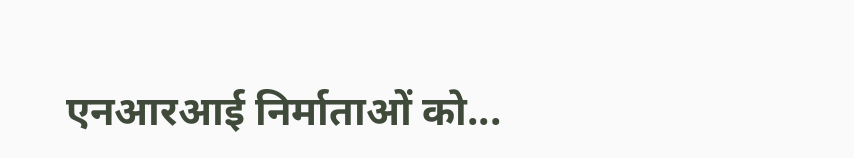एनआरआई निर्माताओं को...